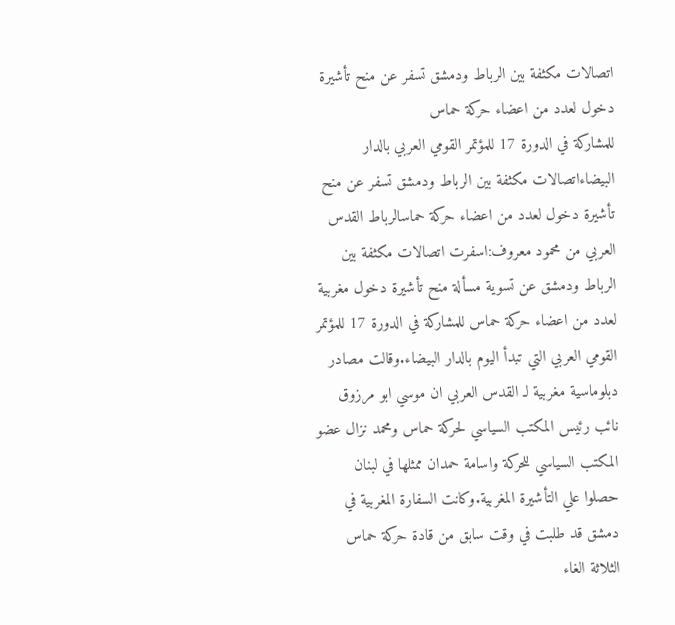اتصالات مكثفة بين الرباط ودمشق تسفر عن منح تأشيرة دخول لعدد من اعضاء حركة حماس
للمشاركة في الدورة 17 للمؤتمر القومي العربي بالدار البيضاءاتصالات مكثفة بين الرباط ودمشق تسفر عن منح تأشيرة دخول لعدد من اعضاء حركة حماسالرباط القدس العربي من محمود معروف:اسفرت اتصالات مكثفة بين الرباط ودمشق عن تسوية مسألة منح تأشيرة دخول مغربية لعدد من اعضاء حركة حماس للمشاركة في الدورة 17 للمؤتمر القومي العربي التي تبدأ اليوم بالدار البيضاء.وقالت مصادر دبلوماسية مغربية لـ القدس العربي ان موسي ابو مرزوق نائب رئيس المكتب السياسي لحركة حماس ومحمد نزال عضو المكتب السياسي للحركة واسامة حمدان ممثلها في لبنان حصلوا علي التأشيرة المغربية.وكانت السفارة المغربية في دمشق قد طلبت في وقت سابق من قادة حركة حماس الثلاثة الغاء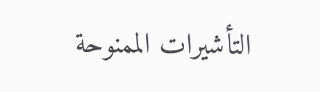التأشيرات الممنوحة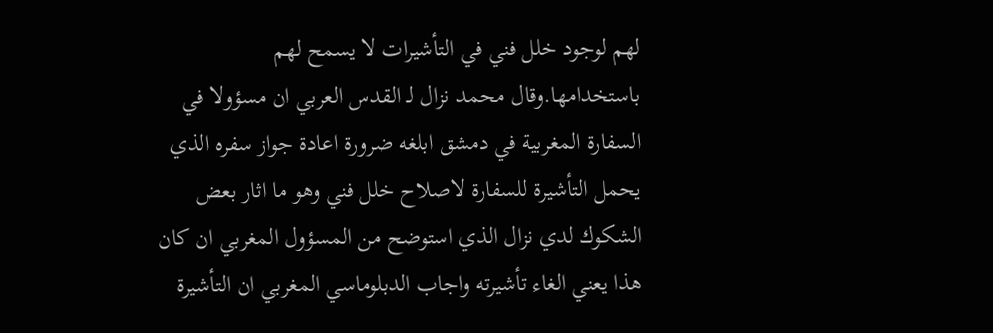لهم لوجود خلل فني في التأشيرات لا يسمح لهم باستخدامها.وقال محمد نزال لـ القدس العربي ان مسؤولا في السفارة المغربية في دمشق ابلغه ضرورة اعادة جواز سفره الذي يحمل التأشيرة للسفارة لاصلاح خلل فني وهو ما اثار بعض الشكوك لدي نزال الذي استوضح من المسؤول المغربي ان كان هذا يعني الغاء تأشيرته واجاب الدبلوماسي المغربي ان التأشيرة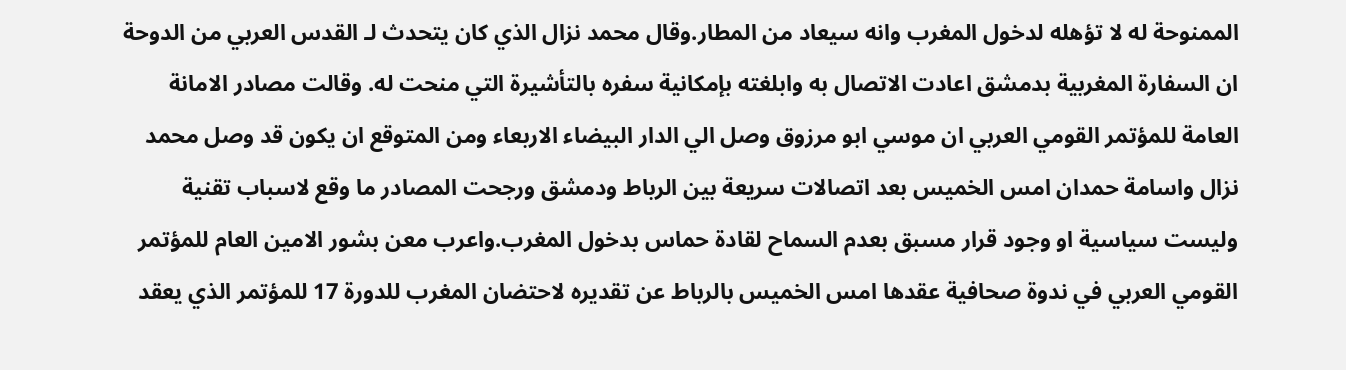الممنوحة له لا تؤهله لدخول المغرب وانه سيعاد من المطار.وقال محمد نزال الذي كان يتحدث لـ القدس العربي من الدوحة ان السفارة المغربية بدمشق اعادت الاتصال به وابلغته بإمكانية سفره بالتأشيرة التي منحت له. وقالت مصادر الامانة العامة للمؤتمر القومي العربي ان موسي ابو مرزوق وصل الي الدار البيضاء الاربعاء ومن المتوقع ان يكون قد وصل محمد نزال واسامة حمدان امس الخميس بعد اتصالات سريعة بين الرباط ودمشق ورجحت المصادر ما وقع لاسباب تقنية وليست سياسية او وجود قرار مسبق بعدم السماح لقادة حماس بدخول المغرب.واعرب معن بشور الامين العام للمؤتمر القومي العربي في ندوة صحافية عقدها امس الخميس بالرباط عن تقديره لاحتضان المغرب للدورة 17 للمؤتمر الذي يعقد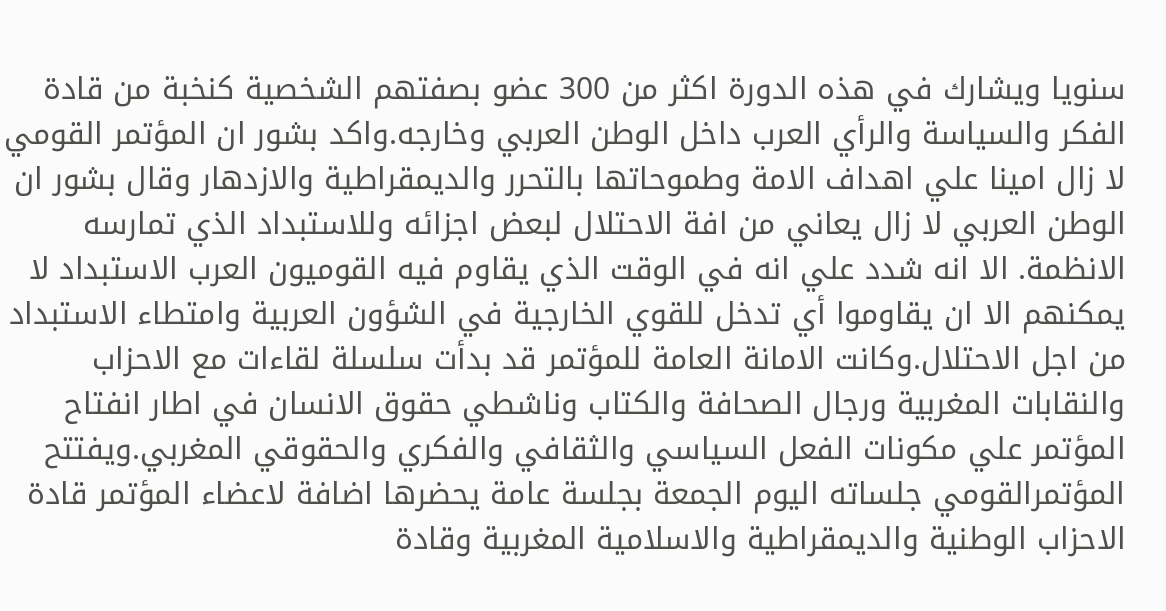سنويا ويشارك في هذه الدورة اكثر من 300 عضو بصفتهم الشخصية كنخبة من قادة الفكر والسياسة والرأي العرب داخل الوطن العربي وخارجه.واكد بشور ان المؤتمر القومي لا زال امينا علي اهداف الامة وطموحاتها بالتحرر والديمقراطية والازدهار وقال بشور ان الوطن العربي لا زال يعاني من افة الاحتلال لبعض اجزائه وللاستبداد الذي تمارسه الانظمة. الا انه شدد علي انه في الوقت الذي يقاوم فيه القوميون العرب الاستبداد لا يمكنهم الا ان يقاوموا أي تدخل للقوي الخارجية في الشؤون العربية وامتطاء الاستبداد من اجل الاحتلال.وكانت الامانة العامة للمؤتمر قد بدأت سلسلة لقاءات مع الاحزاب والنقابات المغربية ورجال الصحافة والكتاب وناشطي حقوق الانسان في اطار انفتاح المؤتمر علي مكونات الفعل السياسي والثقافي والفكري والحقوقي المغربي.ويفتتح المؤتمرالقومي جلساته اليوم الجمعة بجلسة عامة يحضرها اضافة لاعضاء المؤتمر قادة الاحزاب الوطنية والديمقراطية والاسلامية المغربية وقادة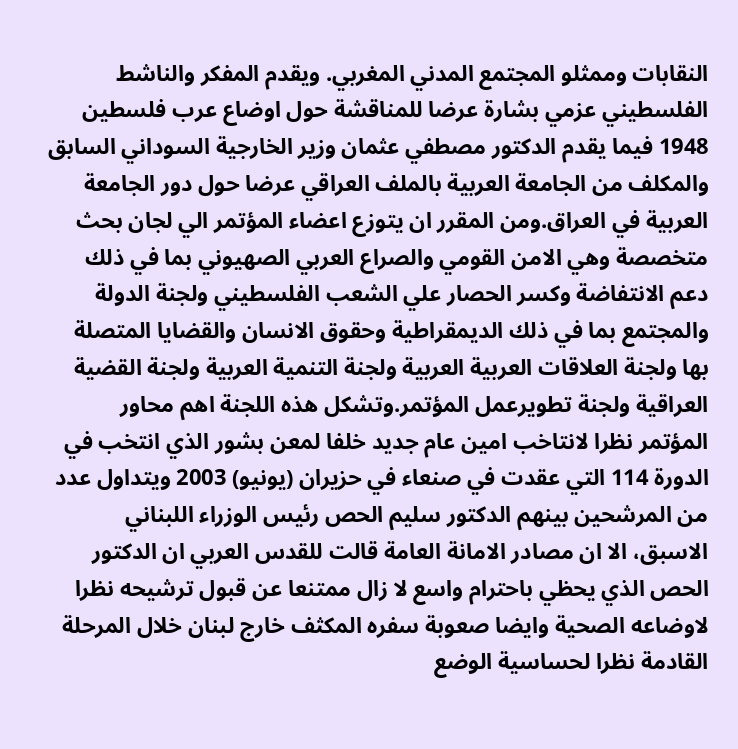النقابات وممثلو المجتمع المدني المغربي. ويقدم المفكر والناشط الفلسطيني عزمي بشارة عرضا للمناقشة حول اوضاع عرب فلسطين 1948 فيما يقدم الدكتور مصطفي عثمان وزير الخارجية السوداني السابق والمكلف من الجامعة العربية بالملف العراقي عرضا حول دور الجامعة العربية في العراق.ومن المقرر ان يتوزع اعضاء المؤتمر الي لجان بحث متخصصة وهي الامن القومي والصراع العربي الصهيوني بما في ذلك دعم الانتفاضة وكسر الحصار علي الشعب الفلسطيني ولجنة الدولة والمجتمع بما في ذلك الديمقراطية وحقوق الانسان والقضايا المتصلة بها ولجنة العلاقات العربية العربية ولجنة التنمية العربية ولجنة القضية العراقية ولجنة تطويرعمل المؤتمر.وتشكل هذه اللجنة اهم محاور المؤتمر نظرا لانتاخب امين عام جديد خلفا لمعن بشور الذي انتخب في الدورة 114 التي عقدت في صنعاء في حزيران (يونيو) 2003 ويتداول عدد من المرشحين بينهم الدكتور سليم الحص رئيس الوزراء اللبناني الاسبق، الا ان مصادر الامانة العامة قالت للقدس العربي ان الدكتور الحص الذي يحظي باحترام واسع لا زال ممتنعا عن قبول ترشيحه نظرا لاوضاعه الصحية وايضا صعوبة سفره المكثف خارج لبنان خلال المرحلة القادمة نظرا لحساسية الوضع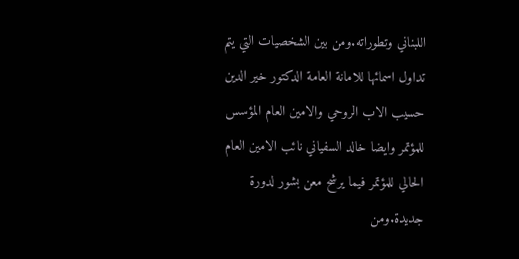اللبناني وتطوراته.ومن بين الشخصيات التي يتم تداول اسمائها للامانة العامة الدكتور خير الدين حسيب الاب الروحي والامين العام المؤسس للمؤتمر وايضا خالد السفياني نائب الامين العام الحالي للمؤتمر فيما يرشح معن بشور لدورة جديدة.ومن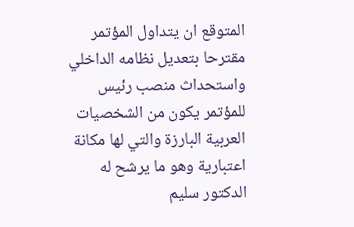المتوقع ان يتداول المؤتمر مقترحا بتعديل نظامه الداخلي واستحداث منصب رئيس للمؤتمر يكون من الشخصيات العربية البارزة والتي لها مكانة اعتبارية وهو ما يرشح له الدكتور سليم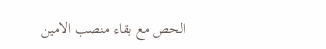الحص مع بقاء منصب الامين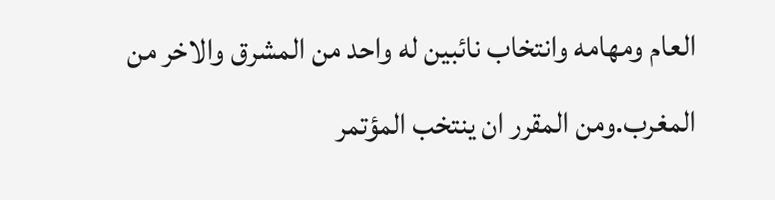العام ومهامه وانتخاب نائبين له واحد من المشرق والاخر من المغرب.ومن المقرر ان ينتخب المؤتمر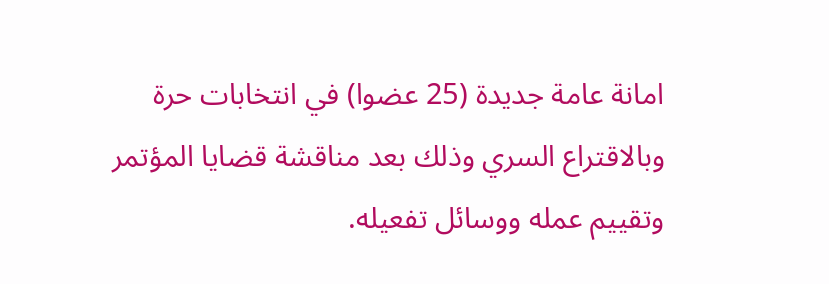امانة عامة جديدة (25 عضوا) في انتخابات حرة وبالاقتراع السري وذلك بعد مناقشة قضايا المؤتمر وتقييم عمله ووسائل تفعيله.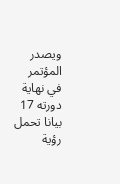ويصدر المؤتمر في نهاية دورته 17 بيانا تحمل رؤية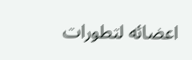اعضائه لتطورات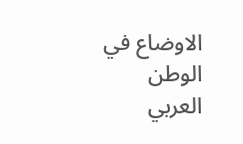الاوضاع في الوطن العربي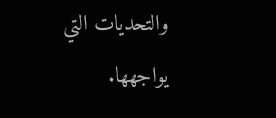والتحديات التي يواجهها.